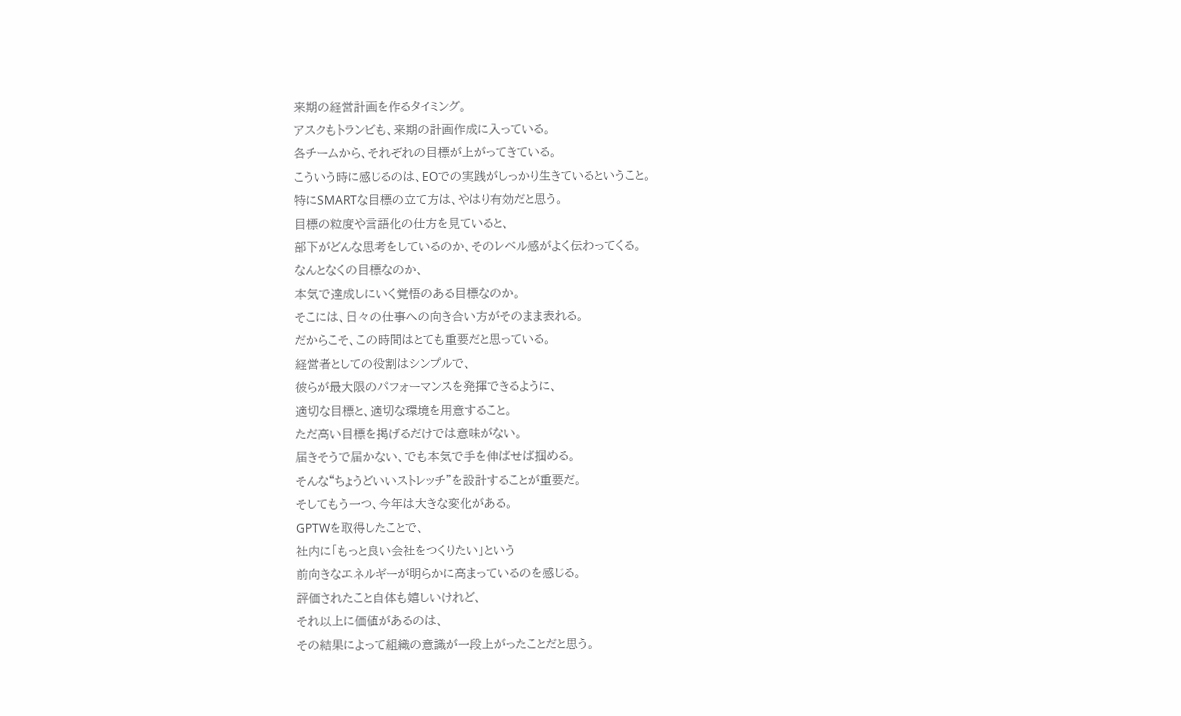来期の経営計画を作るタイミング。
アスクもトランビも、来期の計画作成に入っている。
各チームから、それぞれの目標が上がってきている。
こういう時に感じるのは、EOでの実践がしっかり生きているということ。
特にSMARTな目標の立て方は、やはり有効だと思う。
目標の粒度や言語化の仕方を見ていると、
部下がどんな思考をしているのか、そのレベル感がよく伝わってくる。
なんとなくの目標なのか、
本気で達成しにいく覚悟のある目標なのか。
そこには、日々の仕事への向き合い方がそのまま表れる。
だからこそ、この時間はとても重要だと思っている。
経営者としての役割はシンプルで、
彼らが最大限のパフォーマンスを発揮できるように、
適切な目標と、適切な環境を用意すること。
ただ高い目標を掲げるだけでは意味がない。
届きそうで届かない、でも本気で手を伸ばせば掴める。
そんな“ちょうどいいストレッチ”を設計することが重要だ。
そしてもう一つ、今年は大きな変化がある。
GPTWを取得したことで、
社内に「もっと良い会社をつくりたい」という
前向きなエネルギーが明らかに高まっているのを感じる。
評価されたこと自体も嬉しいけれど、
それ以上に価値があるのは、
その結果によって組織の意識が一段上がったことだと思う。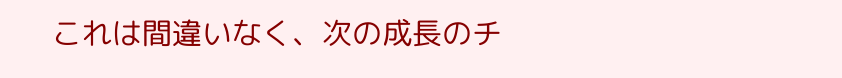これは間違いなく、次の成長のチ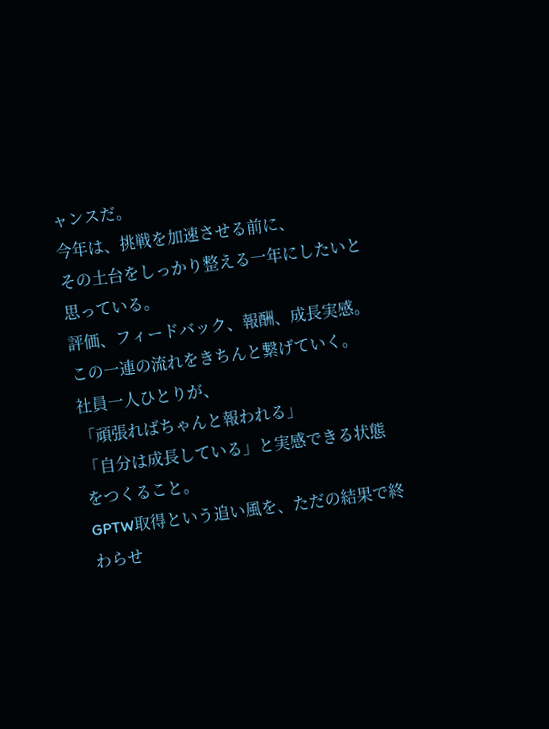ャンスだ。
今年は、挑戦を加速させる前に、
その土台をしっかり整える一年にしたいと思っている。
評価、フィードバック、報酬、成長実感。
この一連の流れをきちんと繋げていく。
社員一人ひとりが、
「頑張ればちゃんと報われる」
「自分は成長している」と実感できる状態をつくること。
GPTW取得という追い風を、ただの結果で終わらせ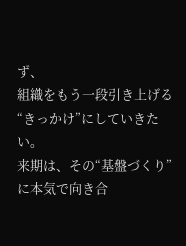ず、
組織をもう一段引き上げる“きっかけ”にしていきたい。
来期は、その“基盤づくり”に本気で向き合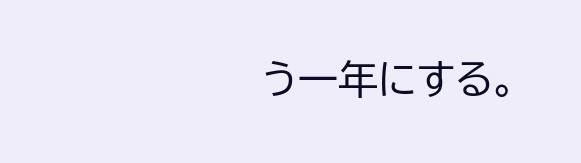う一年にする。